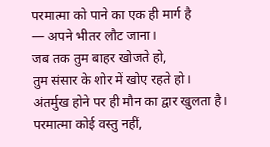परमात्मा को पाने का एक ही मार्ग है
— अपने भीतर लौट जाना।
जब तक तुम बाहर खोजते हो,
तुम संसार के शोर में खोए रहते हो।
अंतर्मुख होने पर ही मौन का द्वार खुलता है।
परमात्मा कोई वस्तु नहीं,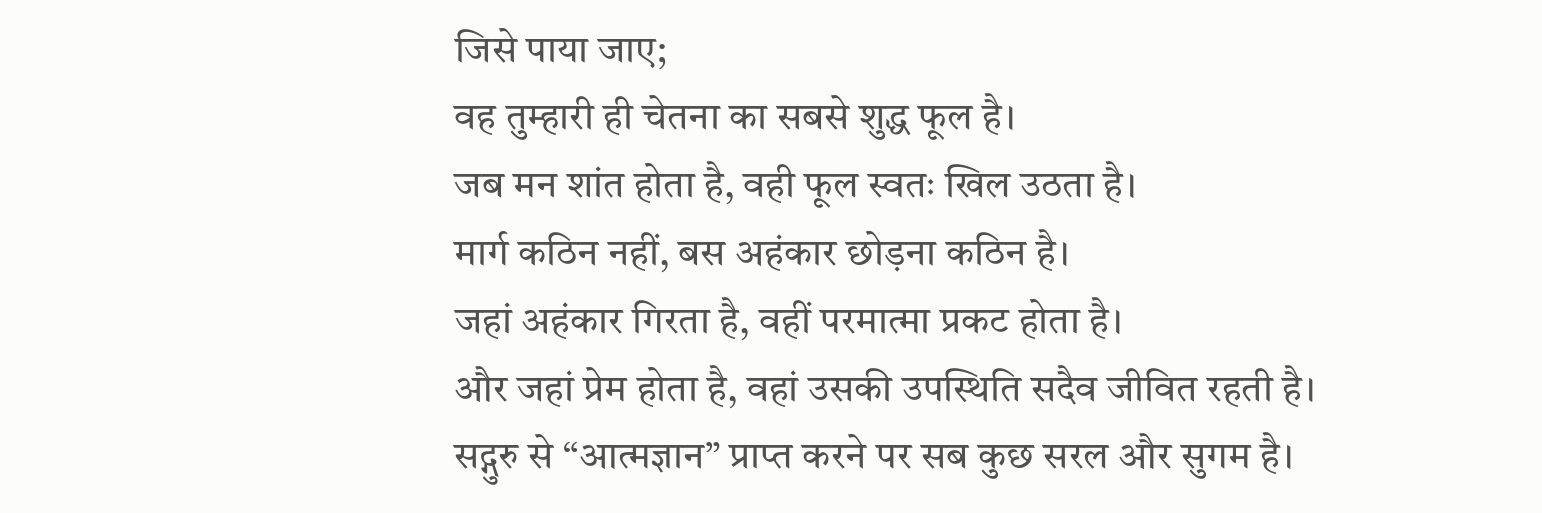जिसे पाया जाए;
वह तुम्हारी ही चेतना का सबसे शुद्ध फूल है।
जब मन शांत होता है, वही फूल स्वतः खिल उठता है।
मार्ग कठिन नहीं, बस अहंकार छोड़ना कठिन है।
जहां अहंकार गिरता है, वहीं परमात्मा प्रकट होता है।
और जहां प्रेम होता है, वहां उसकी उपस्थिति सदैव जीवित रहती है।
सद्गुरु से “आत्मज्ञान” प्राप्त करने पर सब कुछ सरल और सुगम है।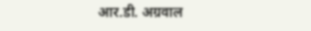आर.डी. अग्रवाल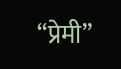“प्रेमी”